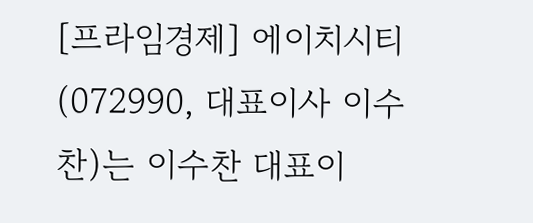[프라임경제] 에이치시티(072990, 대표이사 이수찬)는 이수찬 대표이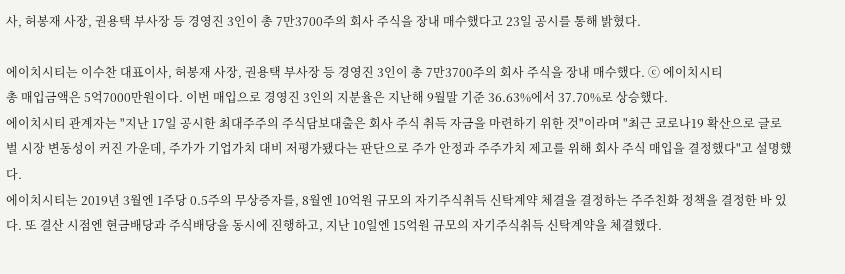사, 허봉재 사장, 권용택 부사장 등 경영진 3인이 총 7만3700주의 회사 주식을 장내 매수했다고 23일 공시를 통해 밝혔다.

에이치시티는 이수찬 대표이사, 허봉재 사장, 권용택 부사장 등 경영진 3인이 총 7만3700주의 회사 주식을 장내 매수했다. ⓒ 에이치시티
총 매입금액은 5억7000만원이다. 이번 매입으로 경영진 3인의 지분율은 지난해 9월말 기준 36.63%에서 37.70%로 상승했다.
에이치시티 관계자는 "지난 17일 공시한 최대주주의 주식담보대출은 회사 주식 취득 자금을 마련하기 위한 것"이라며 "최근 코로나19 확산으로 글로벌 시장 변동성이 커진 가운데, 주가가 기업가치 대비 저평가됐다는 판단으로 주가 안정과 주주가치 제고를 위해 회사 주식 매입을 결정했다"고 설명했다.
에이치시티는 2019년 3월엔 1주당 0.5주의 무상증자를, 8월엔 10억원 규모의 자기주식취득 신탁계약 체결을 결정하는 주주친화 정책을 결정한 바 있다. 또 결산 시점엔 현금배당과 주식배당을 동시에 진행하고, 지난 10일엔 15억원 규모의 자기주식취득 신탁계약을 체결했다.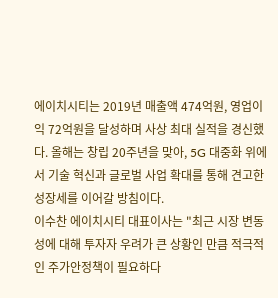에이치시티는 2019년 매출액 474억원, 영업이익 72억원을 달성하며 사상 최대 실적을 경신했다. 올해는 창립 20주년을 맞아, 5G 대중화 위에서 기술 혁신과 글로벌 사업 확대를 통해 견고한 성장세를 이어갈 방침이다.
이수찬 에이치시티 대표이사는 "최근 시장 변동성에 대해 투자자 우려가 큰 상황인 만큼 적극적인 주가안정책이 필요하다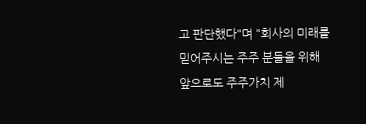고 판단했다"며 "회사의 미래를 믿어주시는 주주 분들을 위해 앞으로도 주주가치 제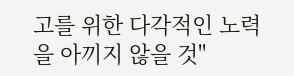고를 위한 다각적인 노력을 아끼지 않을 것"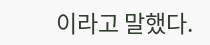이라고 말했다.